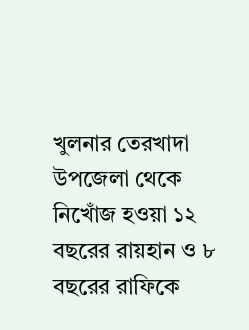খুলনার তেরখাদা উপজেলা থেকে নিখোঁজ হওয়া ১২ বছরের রায়হান ও ৮ বছরের রাফিকে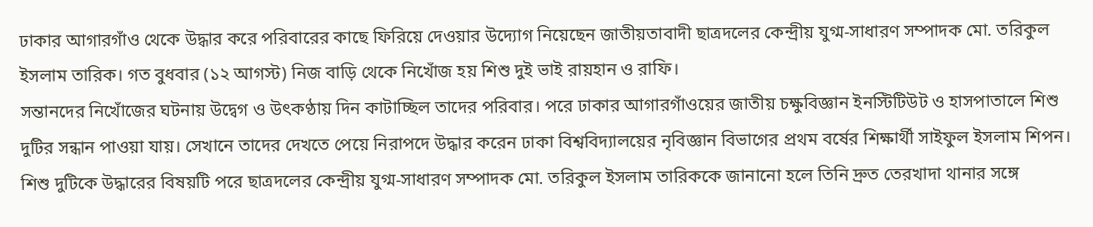ঢাকার আগারগাঁও থেকে উদ্ধার করে পরিবারের কাছে ফিরিয়ে দেওয়ার উদ্যোগ নিয়েছেন জাতীয়তাবাদী ছাত্রদলের কেন্দ্রীয় যুগ্ম-সাধারণ সম্পাদক মো. তরিকুল ইসলাম তারিক। গত বুধবার (১২ আগস্ট) নিজ বাড়ি থেকে নিখোঁজ হয় শিশু দুই ভাই রায়হান ও রাফি।
সন্তানদের নিখোঁজের ঘটনায় উদ্বেগ ও উৎকণ্ঠায় দিন কাটাচ্ছিল তাদের পরিবার। পরে ঢাকার আগারগাঁওয়ের জাতীয় চক্ষুবিজ্ঞান ইনস্টিটিউট ও হাসপাতালে শিশু দুটির সন্ধান পাওয়া যায়। সেখানে তাদের দেখতে পেয়ে নিরাপদে উদ্ধার করেন ঢাকা বিশ্ববিদ্যালয়ের নৃবিজ্ঞান বিভাগের প্রথম বর্ষের শিক্ষার্থী সাইফুল ইসলাম শিপন। শিশু দুটিকে উদ্ধারের বিষয়টি পরে ছাত্রদলের কেন্দ্রীয় যুগ্ম-সাধারণ সম্পাদক মো. তরিকুল ইসলাম তারিককে জানানো হলে তিনি দ্রুত তেরখাদা থানার সঙ্গে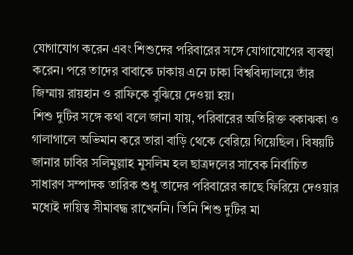যোগাযোগ করেন এবং শিশুদের পরিবারের সঙ্গে যোগাযোগের ব্যবস্থা করেন। পরে তাদের বাবাকে ঢাকায় এনে ঢাকা বিশ্ববিদ্যালয়ে তাঁর জিম্মায় রায়হান ও রাফিকে বুঝিয়ে দেওয়া হয়।
শিশু দুটির সঙ্গে কথা বলে জানা যায়, পরিবারের অতিরিক্ত বকাঝকা ও গালাগালে অভিমান করে তারা বাড়ি থেকে বেরিয়ে গিয়েছিল। বিষয়টি জানার ঢাবির সলিমুল্লাহ মুসলিম হল ছাত্রদলের সাবেক নির্বাচিত সাধারণ সম্পাদক তারিক শুধু তাদের পরিবারের কাছে ফিরিয়ে দেওয়ার মধ্যেই দায়িত্ব সীমাবদ্ধ রাখেননি। তিনি শিশু দুটির মা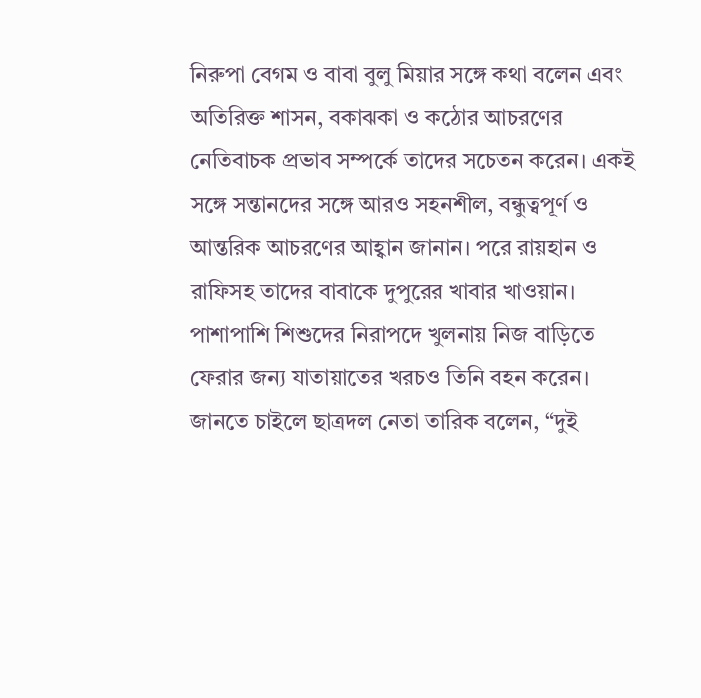নিরুপা বেগম ও বাবা বুলু মিয়ার সঙ্গে কথা বলেন এবং অতিরিক্ত শাসন, বকাঝকা ও কঠোর আচরণের নেতিবাচক প্রভাব সম্পর্কে তাদের সচেতন করেন। একই সঙ্গে সন্তানদের সঙ্গে আরও সহনশীল, বন্ধুত্বপূর্ণ ও আন্তরিক আচরণের আহ্বান জানান। পরে রায়হান ও রাফিসহ তাদের বাবাকে দুপুরের খাবার খাওয়ান। পাশাপাশি শিশুদের নিরাপদে খুলনায় নিজ বাড়িতে ফেরার জন্য যাতায়াতের খরচও তিনি বহন করেন।
জানতে চাইলে ছাত্রদল নেতা তারিক বলেন, “দুই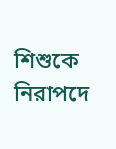শিশুকে নিরাপদে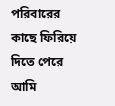পরিবারের কাছে ফিরিয়ে দিতে পেরে আমি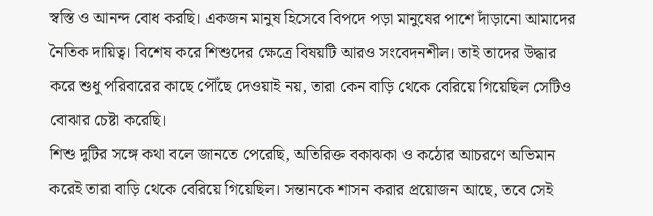স্বস্তি ও আনন্দ বোধ করছি। একজন মানুষ হিসেবে বিপদে পড়া মানুষের পাশে দাঁড়ানো আমাদের নৈতিক দায়িত্ব। বিশেষ করে শিশুদের ক্ষেত্রে বিষয়টি আরও সংবেদনশীল। তাই তাদের উদ্ধার করে শুধু পরিবারের কাছে পৌঁছে দেওয়াই নয়, তারা কেন বাড়ি থেকে বেরিয়ে গিয়েছিল সেটিও বোঝার চেষ্টা করেছি।
শিশু দুটির সঙ্গে কথা বলে জানতে পেরেছি, অতিরিক্ত বকাঝকা ও কঠোর আচরণে অভিমান করেই তারা বাড়ি থেকে বেরিয়ে গিয়েছিল। সন্তানকে শাসন করার প্রয়োজন আছে, তবে সেই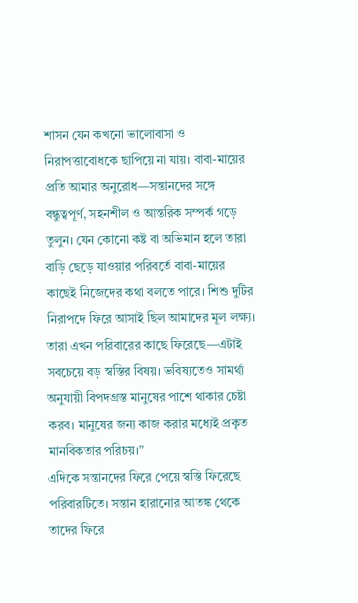শাসন যেন কখনো ভালোবাসা ও নিরাপত্তাবোধকে ছাপিয়ে না যায়। বাবা-মায়ের প্রতি আমার অনুরোধ—সন্তানদের সঙ্গে বন্ধুত্বপূর্ণ, সহনশীল ও আন্তরিক সম্পর্ক গড়ে তুলুন। যেন কোনো কষ্ট বা অভিমান হলে তারা বাড়ি ছেড়ে যাওয়ার পরিবর্তে বাবা-মায়ের কাছেই নিজেদের কথা বলতে পারে। শিশু দুটির নিরাপদে ফিরে আসাই ছিল আমাদের মূল লক্ষ্য। তারা এখন পরিবারের কাছে ফিরেছে—এটাই সবচেয়ে বড় স্বস্তির বিষয়। ভবিষ্যতেও সামর্থ্য অনুযায়ী বিপদগ্রস্ত মানুষের পাশে থাকার চেষ্টা করব। মানুষের জন্য কাজ করার মধ্যেই প্রকৃত মানবিকতার পরিচয়।”
এদিকে সন্তানদের ফিরে পেয়ে স্বস্তি ফিরেছে পরিবারটিতে। সন্তান হারানোর আতঙ্ক থেকে তাদের ফিরে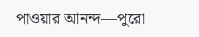পাওয়ার আনন্দ—পুরো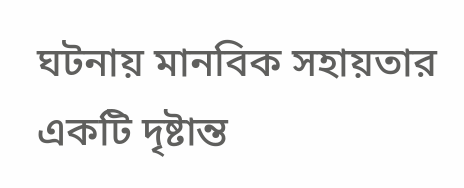ঘটনায় মানবিক সহায়তার একটি দৃষ্টান্ত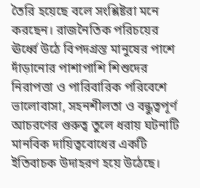তৈরি হয়েছে বলে সংশ্লিষ্টরা মনে করছেন। রাজনৈতিক পরিচয়ের ঊর্ধ্বে উঠে বিপদগ্রস্ত মানুষের পাশে দাঁড়ানোর পাশাপাশি শিশুদের নিরাপত্তা ও পারিবারিক পরিবেশে ভালোবাসা, সহনশীলতা ও বন্ধুত্বপূর্ণ আচরণের গুরুত্ব তুলে ধরায় ঘটনাটি মানবিক দায়িত্ববোধের একটি ইতিবাচক উদাহরণ হয়ে উঠেছে।